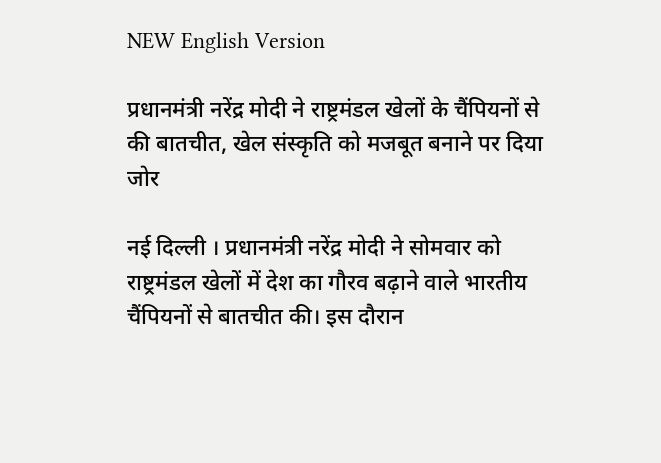NEW English Version

प्रधानमंत्री नरेंद्र मोदी ने राष्ट्रमंडल खेलों के चैंपियनों से की बातचीत, खेल संस्कृति को मजबूत बनाने पर दिया जोर

नई दिल्ली । प्रधानमंत्री नरेंद्र मोदी ने सोमवार को राष्ट्रमंडल खेलों में देश का गौरव बढ़ाने वाले भारतीय चैंपियनों से बातचीत की। इस दौरान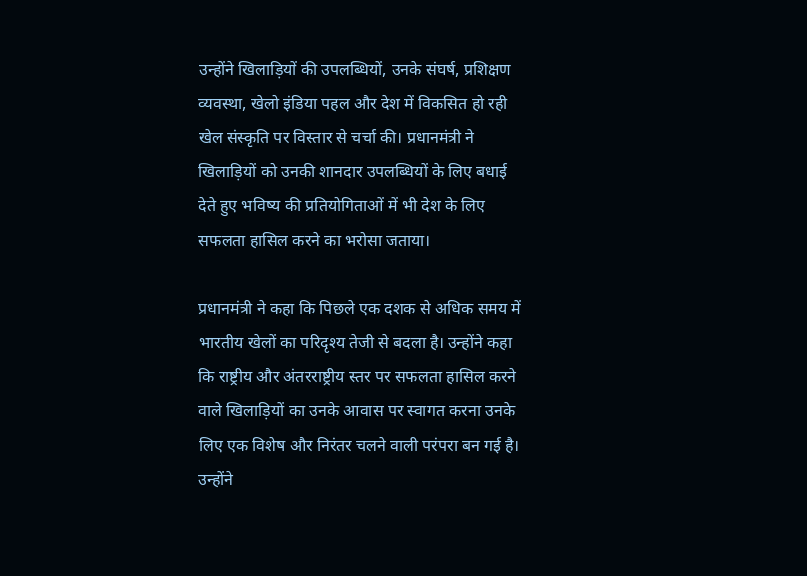उन्होंने खिलाड़ियों की उपलब्धियों, उनके संघर्ष, प्रशिक्षण व्यवस्था, खेलो इंडिया पहल और देश में विकसित हो रही खेल संस्कृति पर विस्तार से चर्चा की। प्रधानमंत्री ने खिलाड़ियों को उनकी शानदार उपलब्धियों के लिए बधाई देते हुए भविष्य की प्रतियोगिताओं में भी देश के लिए सफलता हासिल करने का भरोसा जताया।

प्रधानमंत्री ने कहा कि पिछले एक दशक से अधिक समय में भारतीय खेलों का परिदृश्य तेजी से बदला है। उन्होंने कहा कि राष्ट्रीय और अंतरराष्ट्रीय स्तर पर सफलता हासिल करने वाले खिलाड़ियों का उनके आवास पर स्वागत करना उनके लिए एक विशेष और निरंतर चलने वाली परंपरा बन गई है। उन्होंने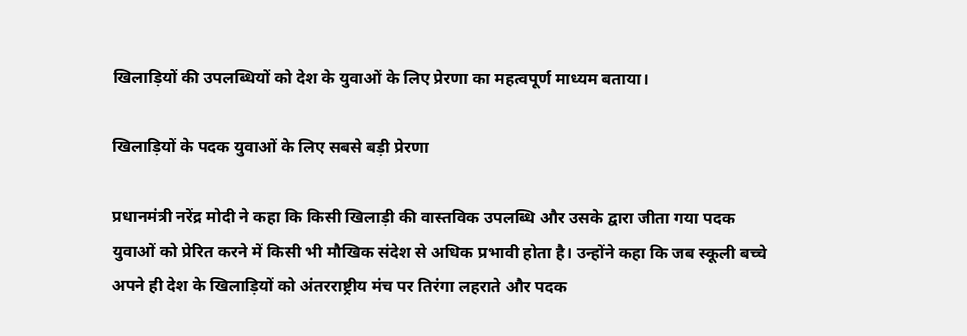खिलाड़ियों की उपलब्धियों को देश के युवाओं के लिए प्रेरणा का महत्वपूर्ण माध्यम बताया।

खिलाड़ियों के पदक युवाओं के लिए सबसे बड़ी प्रेरणा

प्रधानमंत्री नरेंद्र मोदी ने कहा कि किसी खिलाड़ी की वास्तविक उपलब्धि और उसके द्वारा जीता गया पदक युवाओं को प्रेरित करने में किसी भी मौखिक संदेश से अधिक प्रभावी होता है। उन्होंने कहा कि जब स्कूली बच्चे अपने ही देश के खिलाड़ियों को अंतरराष्ट्रीय मंच पर तिरंगा लहराते और पदक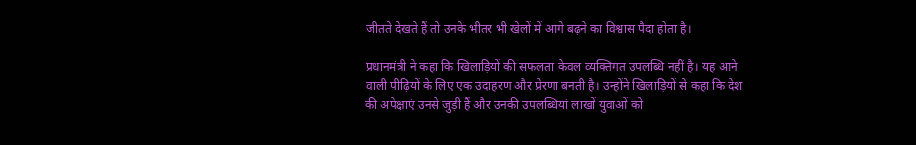जीतते देखते हैं तो उनके भीतर भी खेलों में आगे बढ़ने का विश्वास पैदा होता है।

प्रधानमंत्री ने कहा कि खिलाड़ियों की सफलता केवल व्यक्तिगत उपलब्धि नहीं है। यह आने वाली पीढ़ियों के लिए एक उदाहरण और प्रेरणा बनती है। उन्होंने खिलाड़ियों से कहा कि देश की अपेक्षाएं उनसे जुड़ी हैं और उनकी उपलब्धियां लाखों युवाओं को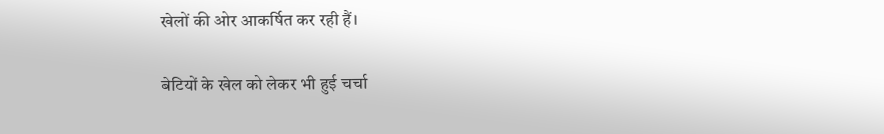खेलों की ओर आकर्षित कर रही हैं।

बेटियों के खेल को लेकर भी हुई चर्चा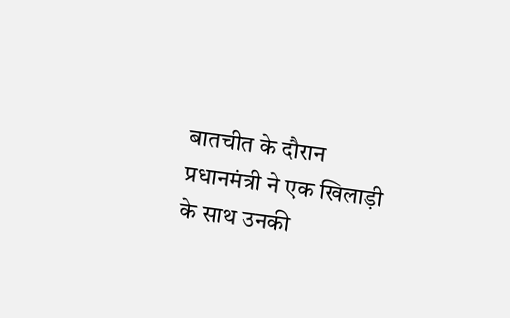बातचीत के दौरान प्रधानमंत्री ने एक खिलाड़ी के साथ उनकी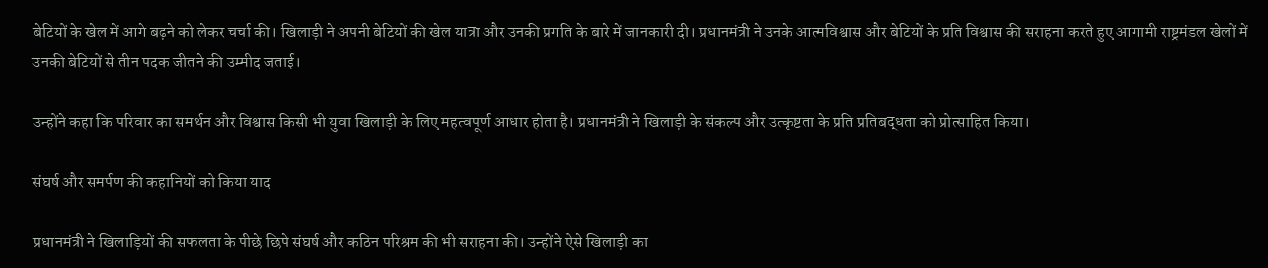बेटियों के खेल में आगे बढ़ने को लेकर चर्चा की। खिलाड़ी ने अपनी बेटियों की खेल यात्रा और उनकी प्रगति के बारे में जानकारी दी। प्रधानमंत्री ने उनके आत्मविश्वास और बेटियों के प्रति विश्वास की सराहना करते हुए आगामी राष्ट्रमंडल खेलों में उनकी बेटियों से तीन पदक जीतने की उम्मीद जताई।

उन्होंने कहा कि परिवार का समर्थन और विश्वास किसी भी युवा खिलाड़ी के लिए महत्वपूर्ण आधार होता है। प्रधानमंत्री ने खिलाड़ी के संकल्प और उत्कृष्टता के प्रति प्रतिबद्धता को प्रोत्साहित किया।

संघर्ष और समर्पण की कहानियों को किया याद

प्रधानमंत्री ने खिलाड़ियों की सफलता के पीछे छिपे संघर्ष और कठिन परिश्रम की भी सराहना की। उन्होंने ऐसे खिलाड़ी का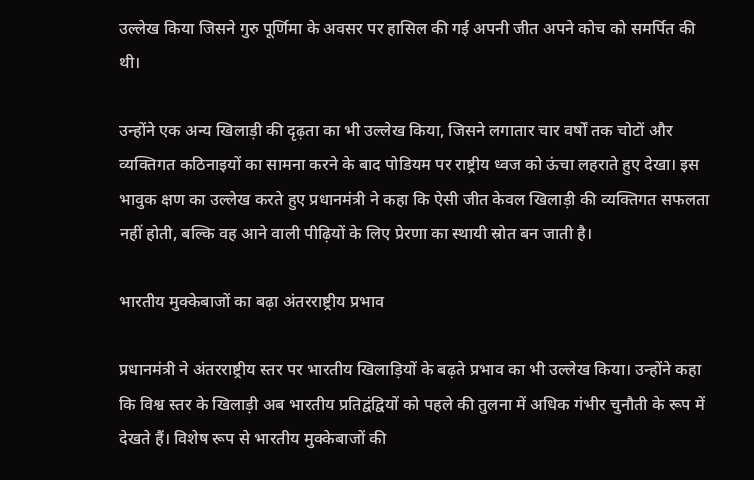उल्लेख किया जिसने गुरु पूर्णिमा के अवसर पर हासिल की गई अपनी जीत अपने कोच को समर्पित की थी।

उन्होंने एक अन्य खिलाड़ी की दृढ़ता का भी उल्लेख किया, जिसने लगातार चार वर्षों तक चोटों और व्यक्तिगत कठिनाइयों का सामना करने के बाद पोडियम पर राष्ट्रीय ध्वज को ऊंचा लहराते हुए देखा। इस भावुक क्षण का उल्लेख करते हुए प्रधानमंत्री ने कहा कि ऐसी जीत केवल खिलाड़ी की व्यक्तिगत सफलता नहीं होती, बल्कि वह आने वाली पीढ़ियों के लिए प्रेरणा का स्थायी स्रोत बन जाती है।

भारतीय मुक्केबाजों का बढ़ा अंतरराष्ट्रीय प्रभाव

प्रधानमंत्री ने अंतरराष्ट्रीय स्तर पर भारतीय खिलाड़ियों के बढ़ते प्रभाव का भी उल्लेख किया। उन्होंने कहा कि विश्व स्तर के खिलाड़ी अब भारतीय प्रतिद्वंद्वियों को पहले की तुलना में अधिक गंभीर चुनौती के रूप में देखते हैं। विशेष रूप से भारतीय मुक्केबाजों की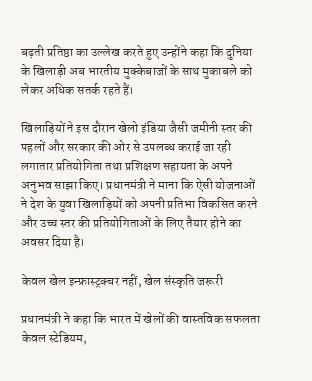बढ़ती प्रतिष्ठा का उल्लेख करते हुए उन्होंने कहा कि दुनिया के खिलाड़ी अब भारतीय मुक्केबाजों के साथ मुकाबले को लेकर अधिक सतर्क रहते हैं।

खिलाड़ियों ने इस दौरान खेलो इंडिया जैसी जमीनी स्तर की पहलों और सरकार की ओर से उपलब्ध कराई जा रही लगातार प्रतियोगिता तथा प्रशिक्षण सहायता के अपने अनुभव साझा किए। प्रधानमंत्री ने माना कि ऐसी योजनाओं ने देश के युवा खिलाड़ियों को अपनी प्रतिभा विकसित करने और उच्च स्तर की प्रतियोगिताओं के लिए तैयार होने का अवसर दिया है।

केवल खेल इन्फ्रास्ट्रक्चर नहीं, खेल संस्कृति जरूरी

प्रधानमंत्री ने कहा कि भारत में खेलों की वास्तविक सफलता केवल स्टेडियम,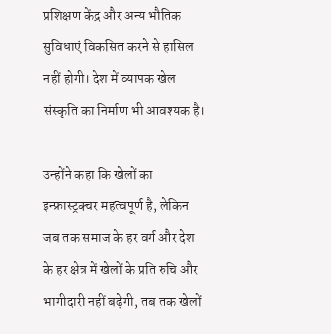प्रशिक्षण केंद्र और अन्य भौतिक सुविधाएं विकसित करने से हासिल नहीं होगी। देश में व्यापक खेल संस्कृति का निर्माण भी आवश्यक है।

उन्होंने कहा कि खेलों का इन्फ्रास्ट्रक्चर महत्वपूर्ण है, लेकिन जब तक समाज के हर वर्ग और देश के हर क्षेत्र में खेलों के प्रति रुचि और भागीदारी नहीं बढ़ेगी, तब तक खेलों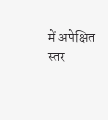में अपेक्षित स्तर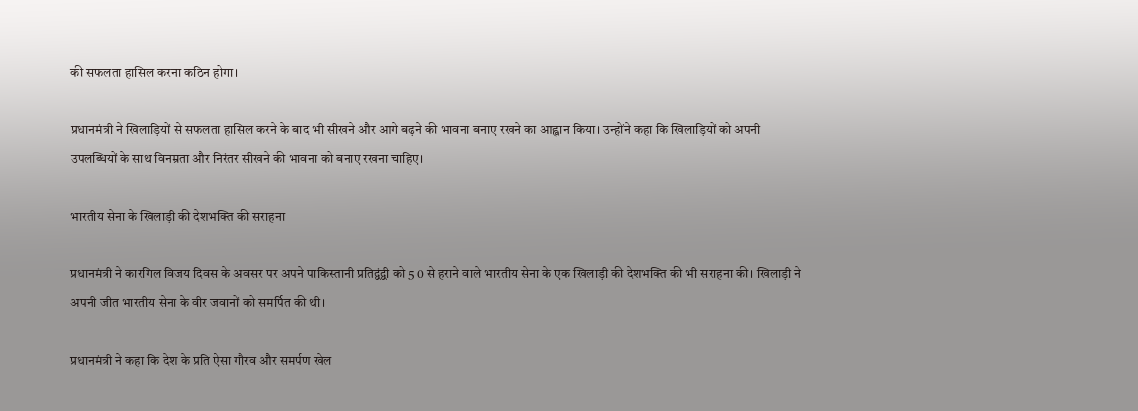की सफलता हासिल करना कठिन होगा।

प्रधानमंत्री ने खिलाड़ियों से सफलता हासिल करने के बाद भी सीखने और आगे बढ़ने की भावना बनाए रखने का आह्वान किया। उन्होंने कहा कि खिलाड़ियों को अपनी उपलब्धियों के साथ विनम्रता और निरंतर सीखने की भावना को बनाए रखना चाहिए।

भारतीय सेना के खिलाड़ी की देशभक्ति की सराहना

प्रधानमंत्री ने कारगिल विजय दिवस के अवसर पर अपने पाकिस्तानी प्रतिद्वंद्वी को 5 0 से हराने वाले भारतीय सेना के एक खिलाड़ी की देशभक्ति की भी सराहना की। खिलाड़ी ने अपनी जीत भारतीय सेना के वीर जवानों को समर्पित की थी।

प्रधानमंत्री ने कहा कि देश के प्रति ऐसा गौरव और समर्पण खेल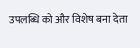उपलब्धि को और विशेष बना देता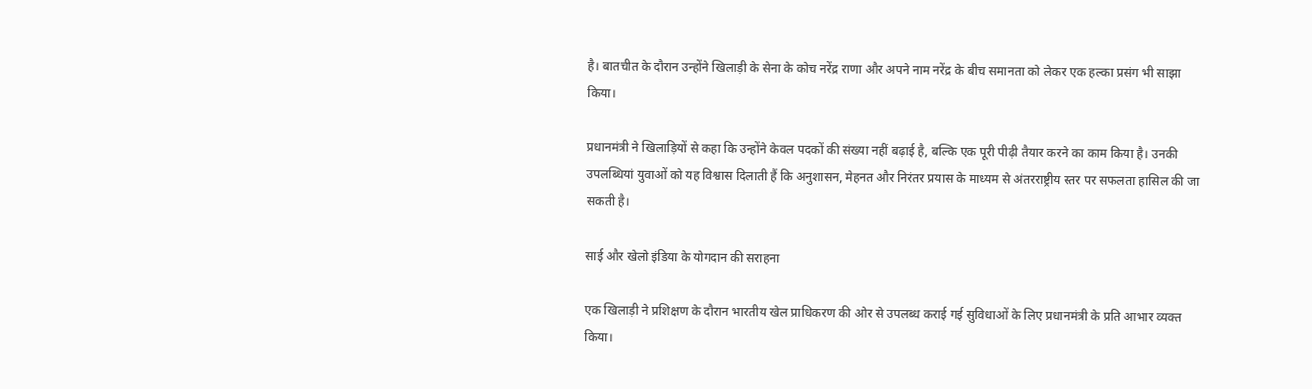है। बातचीत के दौरान उन्होंने खिलाड़ी के सेना के कोच नरेंद्र राणा और अपने नाम नरेंद्र के बीच समानता को लेकर एक हल्का प्रसंग भी साझा किया।

प्रधानमंत्री ने खिलाड़ियों से कहा कि उन्होंने केवल पदकों की संख्या नहीं बढ़ाई है, बल्कि एक पूरी पीढ़ी तैयार करने का काम किया है। उनकी उपलब्धियां युवाओं को यह विश्वास दिलाती हैं कि अनुशासन, मेहनत और निरंतर प्रयास के माध्यम से अंतरराष्ट्रीय स्तर पर सफलता हासिल की जा सकती है।

साई और खेलो इंडिया के योगदान की सराहना

एक खिलाड़ी ने प्रशिक्षण के दौरान भारतीय खेल प्राधिकरण की ओर से उपलब्ध कराई गई सुविधाओं के लिए प्रधानमंत्री के प्रति आभार व्यक्त किया।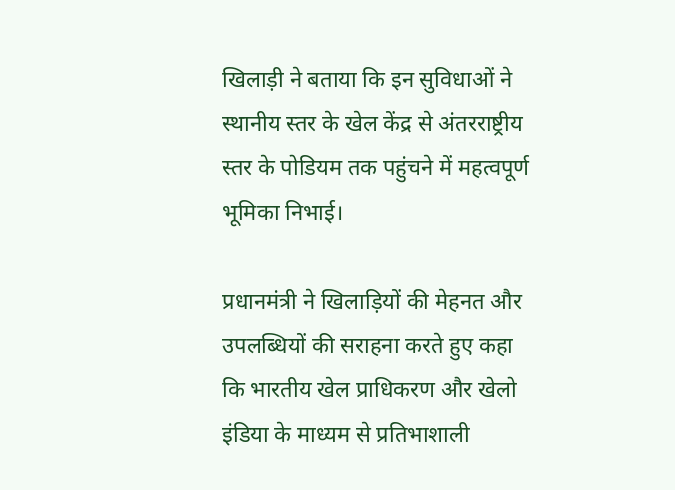खिलाड़ी ने बताया कि इन सुविधाओं ने स्थानीय स्तर के खेल केंद्र से अंतरराष्ट्रीय स्तर के पोडियम तक पहुंचने में महत्वपूर्ण भूमिका निभाई।

प्रधानमंत्री ने खिलाड़ियों की मेहनत और उपलब्धियों की सराहना करते हुए कहा कि भारतीय खेल प्राधिकरण और खेलो इंडिया के माध्यम से प्रतिभाशाली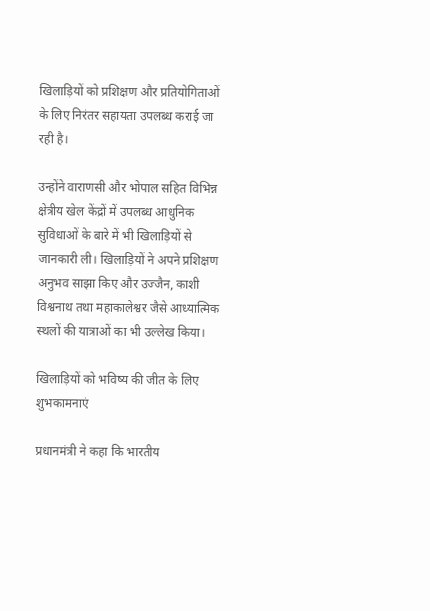खिलाड़ियों को प्रशिक्षण और प्रतियोगिताओं के लिए निरंतर सहायता उपलब्ध कराई जा रही है।

उन्होंने वाराणसी और भोपाल सहित विभिन्न क्षेत्रीय खेल केंद्रों में उपलब्ध आधुनिक सुविधाओं के बारे में भी खिलाड़ियों से जानकारी ली। खिलाड़ियों ने अपने प्रशिक्षण अनुभव साझा किए और उज्जैन, काशी विश्वनाथ तथा महाकालेश्वर जैसे आध्यात्मिक स्थलों की यात्राओं का भी उल्लेख किया।

खिलाड़ियों को भविष्य की जीत के लिए शुभकामनाएं

प्रधानमंत्री ने कहा कि भारतीय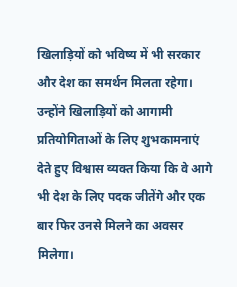खिलाड़ियों को भविष्य में भी सरकार और देश का समर्थन मिलता रहेगा। उन्होंने खिलाड़ियों को आगामी प्रतियोगिताओं के लिए शुभकामनाएं देते हुए विश्वास व्यक्त किया कि वे आगे भी देश के लिए पदक जीतेंगे और एक बार फिर उनसे मिलने का अवसर मिलेगा।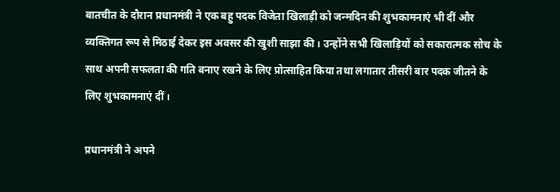बातचीत के दौरान प्रधानमंत्री ने एक बहु पदक विजेता खिलाड़ी को जन्मदिन की शुभकामनाएं भी दीं और व्यक्तिगत रूप से मिठाई देकर इस अवसर की खुशी साझा की। उन्होंने सभी खिलाड़ियों को सकारात्मक सोच के साथ अपनी सफलता की गति बनाए रखने के लिए प्रोत्साहित किया तथा लगातार तीसरी बार पदक जीतने के लिए शुभकामनाएं दीं।

प्रधानमंत्री ने अपने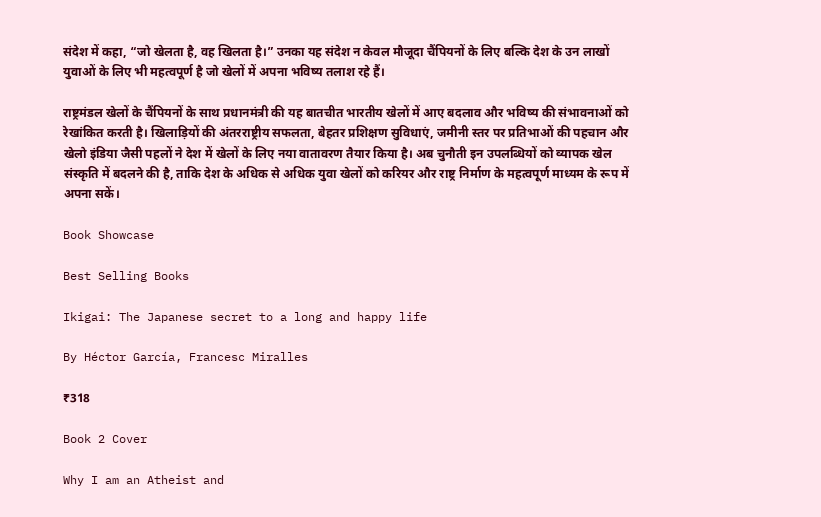संदेश में कहा, “जो खेलता है, वह खिलता है।” उनका यह संदेश न केवल मौजूदा चैंपियनों के लिए बल्कि देश के उन लाखों युवाओं के लिए भी महत्वपूर्ण है जो खेलों में अपना भविष्य तलाश रहे हैं।

राष्ट्रमंडल खेलों के चैंपियनों के साथ प्रधानमंत्री की यह बातचीत भारतीय खेलों में आए बदलाव और भविष्य की संभावनाओं को रेखांकित करती है। खिलाड़ियों की अंतरराष्ट्रीय सफलता, बेहतर प्रशिक्षण सुविधाएं, जमीनी स्तर पर प्रतिभाओं की पहचान और खेलो इंडिया जैसी पहलों ने देश में खेलों के लिए नया वातावरण तैयार किया है। अब चुनौती इन उपलब्धियों को व्यापक खेल संस्कृति में बदलने की है, ताकि देश के अधिक से अधिक युवा खेलों को करियर और राष्ट्र निर्माण के महत्वपूर्ण माध्यम के रूप में अपना सकें।

Book Showcase

Best Selling Books

Ikigai: The Japanese secret to a long and happy life

By Héctor García, Francesc Miralles

₹318

Book 2 Cover

Why I am an Atheist and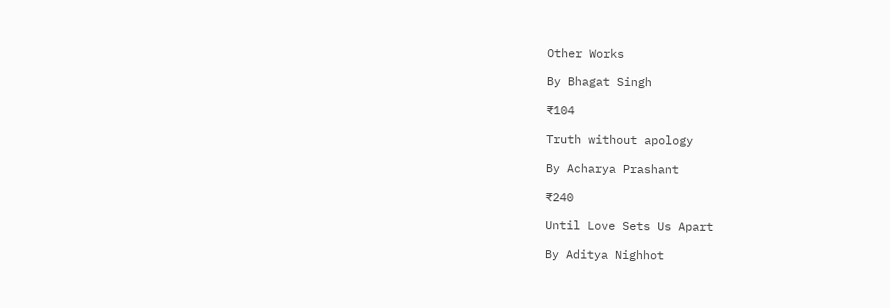Other Works

By Bhagat Singh

₹104

Truth without apology

By Acharya Prashant

₹240

Until Love Sets Us Apart

By Aditya Nighhot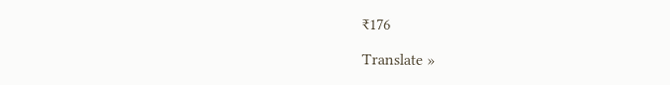₹176

Translate »